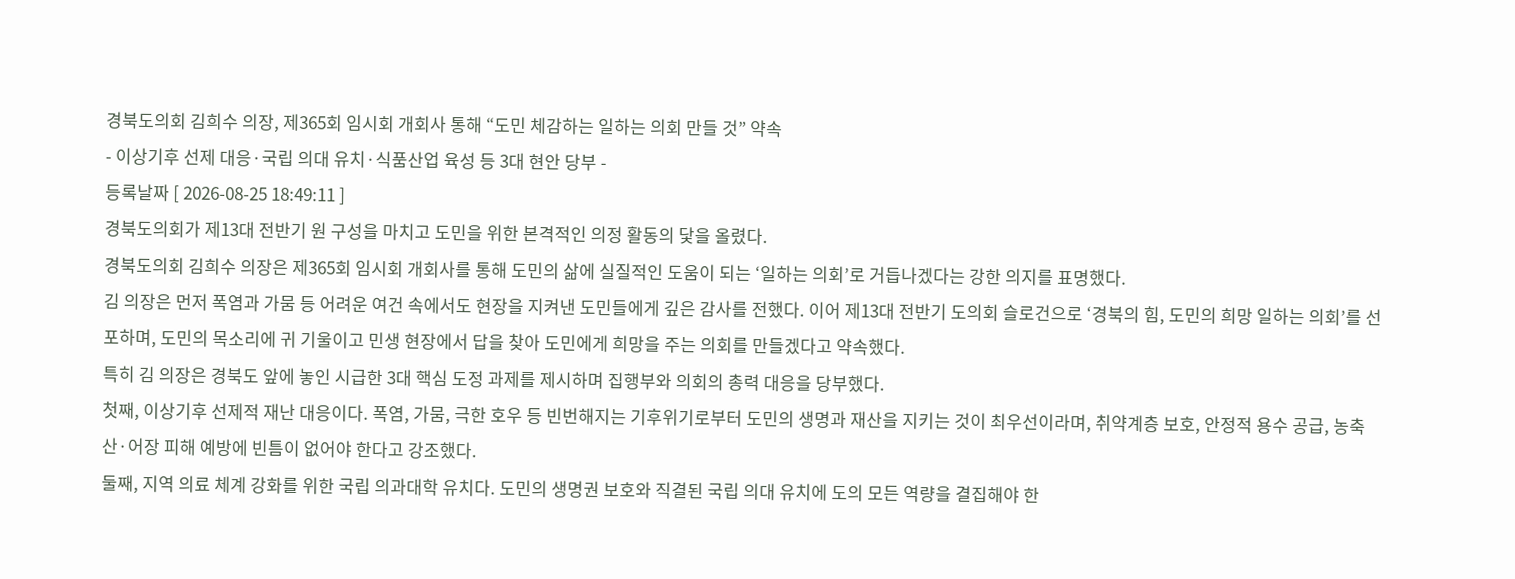경북도의회 김희수 의장, 제365회 임시회 개회사 통해 “도민 체감하는 일하는 의회 만들 것” 약속
- 이상기후 선제 대응·국립 의대 유치·식품산업 육성 등 3대 현안 당부 -
등록날짜 [ 2026-08-25 18:49:11 ]
경북도의회가 제13대 전반기 원 구성을 마치고 도민을 위한 본격적인 의정 활동의 닻을 올렸다.
경북도의회 김희수 의장은 제365회 임시회 개회사를 통해 도민의 삶에 실질적인 도움이 되는 ‘일하는 의회’로 거듭나겠다는 강한 의지를 표명했다.
김 의장은 먼저 폭염과 가뭄 등 어려운 여건 속에서도 현장을 지켜낸 도민들에게 깊은 감사를 전했다. 이어 제13대 전반기 도의회 슬로건으로 ‘경북의 힘, 도민의 희망 일하는 의회’를 선포하며, 도민의 목소리에 귀 기울이고 민생 현장에서 답을 찾아 도민에게 희망을 주는 의회를 만들겠다고 약속했다.
특히 김 의장은 경북도 앞에 놓인 시급한 3대 핵심 도정 과제를 제시하며 집행부와 의회의 총력 대응을 당부했다.
첫째, 이상기후 선제적 재난 대응이다. 폭염, 가뭄, 극한 호우 등 빈번해지는 기후위기로부터 도민의 생명과 재산을 지키는 것이 최우선이라며, 취약계층 보호, 안정적 용수 공급, 농축산·어장 피해 예방에 빈틈이 없어야 한다고 강조했다.
둘째, 지역 의료 체계 강화를 위한 국립 의과대학 유치다. 도민의 생명권 보호와 직결된 국립 의대 유치에 도의 모든 역량을 결집해야 한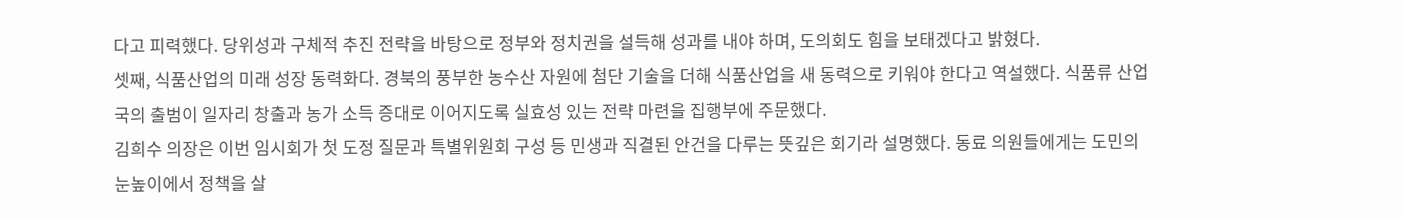다고 피력했다. 당위성과 구체적 추진 전략을 바탕으로 정부와 정치권을 설득해 성과를 내야 하며, 도의회도 힘을 보태겠다고 밝혔다.
셋째, 식품산업의 미래 성장 동력화다. 경북의 풍부한 농수산 자원에 첨단 기술을 더해 식품산업을 새 동력으로 키워야 한다고 역설했다. 식품류 산업국의 출범이 일자리 창출과 농가 소득 증대로 이어지도록 실효성 있는 전략 마련을 집행부에 주문했다.
김희수 의장은 이번 임시회가 첫 도정 질문과 특별위원회 구성 등 민생과 직결된 안건을 다루는 뜻깊은 회기라 설명했다. 동료 의원들에게는 도민의 눈높이에서 정책을 살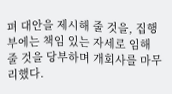펴 대안을 제시해 줄 것을, 집행부에는 책임 있는 자세로 임해 줄 것을 당부하며 개회사를 마무리했다.